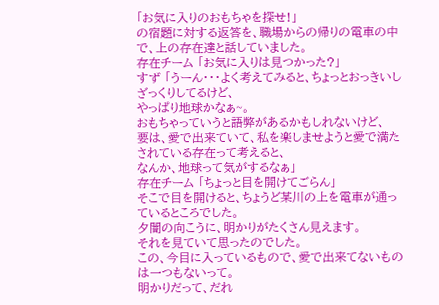「お気に入りのおもちゃを探せ!」
の宿題に対する返答を、職場からの帰りの電車の中で、上の存在達と話していました。
存在チーム 「お気に入りは見つかった?」
すず 「うーん・・・よく考えてみると、ちょっとおっきいしざっくりしてるけど、
やっぱり地球かなぁ~。
おもちゃっていうと語弊があるかもしれないけど、
要は、愛で出来ていて、私を楽しませようと愛で満たされている存在って考えると、
なんか、地球って気がするなぁ」
存在チーム 「ちょっと目を開けてごらん」
そこで目を開けると、ちょうど某川の上を電車が通っているところでした。
夕闇の向こうに、明かりがたくさん見えます。
それを見ていて思ったのでした。
この、今目に入っているもので、愛で出来てないものは一つもないって。
明かりだって、だれ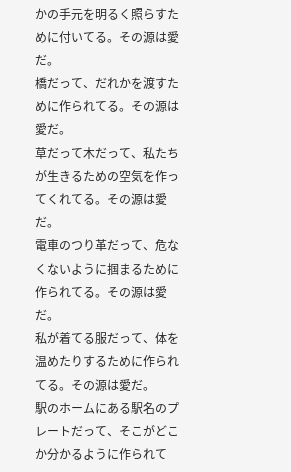かの手元を明るく照らすために付いてる。その源は愛だ。
橋だって、だれかを渡すために作られてる。その源は愛だ。
草だって木だって、私たちが生きるための空気を作ってくれてる。その源は愛だ。
電車のつり革だって、危なくないように掴まるために作られてる。その源は愛だ。
私が着てる服だって、体を温めたりするために作られてる。その源は愛だ。
駅のホームにある駅名のプレートだって、そこがどこか分かるように作られて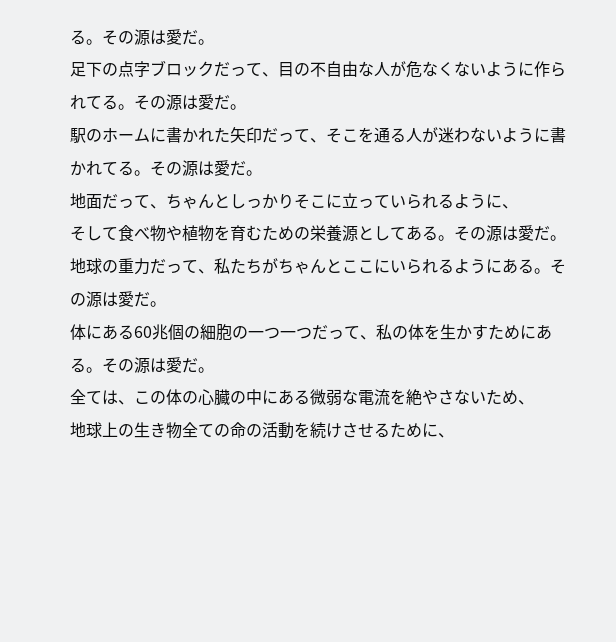る。その源は愛だ。
足下の点字ブロックだって、目の不自由な人が危なくないように作られてる。その源は愛だ。
駅のホームに書かれた矢印だって、そこを通る人が迷わないように書かれてる。その源は愛だ。
地面だって、ちゃんとしっかりそこに立っていられるように、
そして食べ物や植物を育むための栄養源としてある。その源は愛だ。
地球の重力だって、私たちがちゃんとここにいられるようにある。その源は愛だ。
体にある60兆個の細胞の一つ一つだって、私の体を生かすためにある。その源は愛だ。
全ては、この体の心臓の中にある微弱な電流を絶やさないため、
地球上の生き物全ての命の活動を続けさせるために、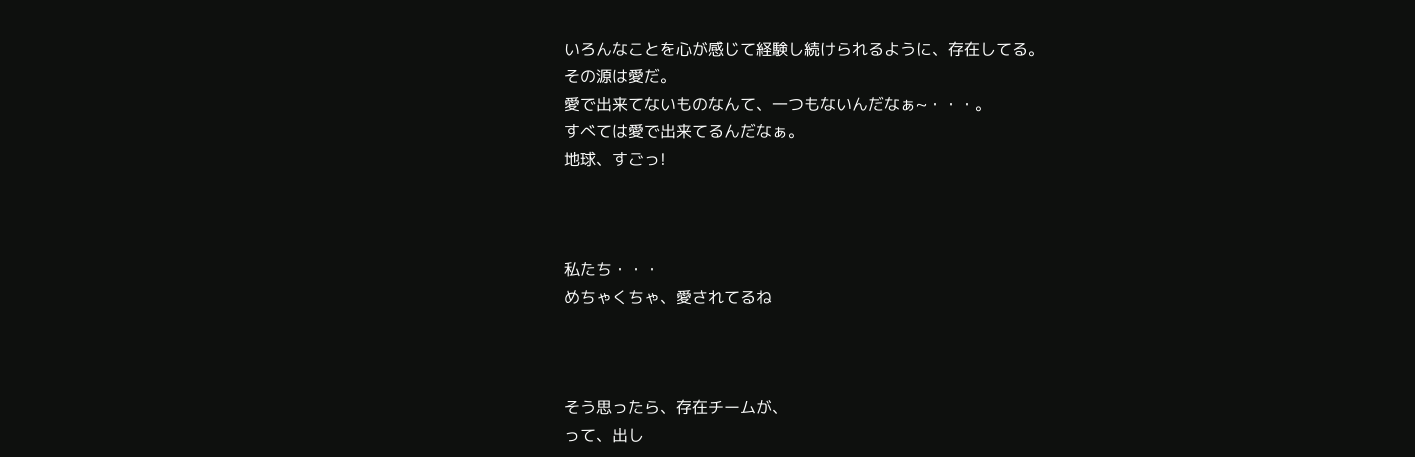いろんなことを心が感じて経験し続けられるように、存在してる。
その源は愛だ。
愛で出来てないものなんて、一つもないんだなぁ~・・・。
すべては愛で出来てるんだなぁ。
地球、すごっ!



私たち・・・
めちゃくちゃ、愛されてるね



そう思ったら、存在チームが、
って、出し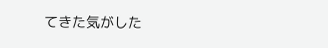てきた気がした